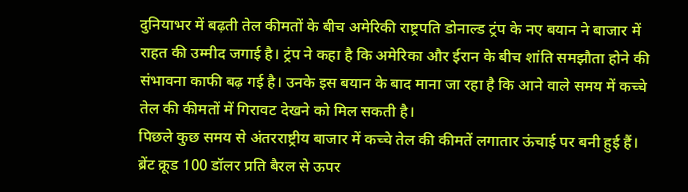दुनियाभर में बढ़ती तेल कीमतों के बीच अमेरिकी राष्ट्रपति डोनाल्ड ट्रंप के नए बयान ने बाजार में राहत की उम्मीद जगाई है। ट्रंप ने कहा है कि अमेरिका और ईरान के बीच शांति समझौता होने की संभावना काफी बढ़ गई है। उनके इस बयान के बाद माना जा रहा है कि आने वाले समय में कच्चे तेल की कीमतों में गिरावट देखने को मिल सकती है।
पिछले कुछ समय से अंतरराष्ट्रीय बाजार में कच्चे तेल की कीमतें लगातार ऊंचाई पर बनी हुई हैं। ब्रेंट क्रूड 100 डॉलर प्रति बैरल से ऊपर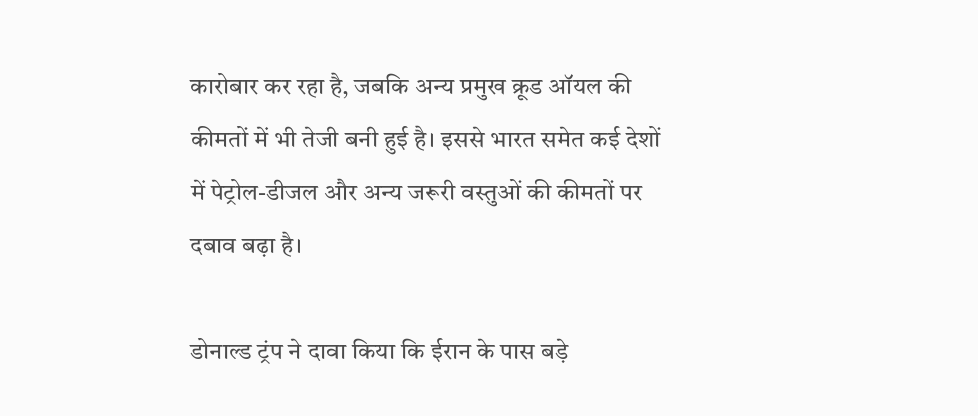कारोबार कर रहा है, जबकि अन्य प्रमुख क्रूड ऑयल की कीमतों में भी तेजी बनी हुई है। इससे भारत समेत कई देशों में पेट्रोल-डीजल और अन्य जरूरी वस्तुओं की कीमतों पर दबाव बढ़ा है।

डोनाल्ड ट्रंप ने दावा किया कि ईरान के पास बड़े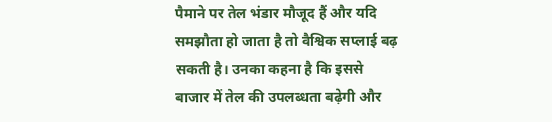पैमाने पर तेल भंडार मौजूद हैं और यदि समझौता हो जाता है तो वैश्विक सप्लाई बढ़ सकती है। उनका कहना है कि इससे बाजार में तेल की उपलब्धता बढ़ेगी और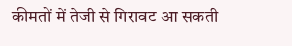कीमतों में तेजी से गिरावट आ सकती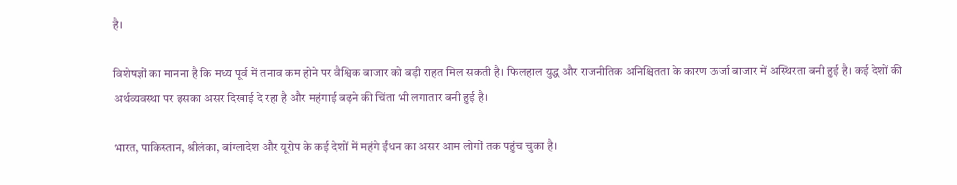है।

विशेषज्ञों का मानना है कि मध्य पूर्व में तनाव कम होने पर वैश्विक बाजार को बड़ी राहत मिल सकती है। फिलहाल युद्ध और राजनीतिक अनिश्चितता के कारण ऊर्जा बाजार में अस्थिरता बनी हुई है। कई देशों की अर्थव्यवस्था पर इसका असर दिखाई दे रहा है और महंगाई बढ़ने की चिंता भी लगातार बनी हुई है।

भारत, पाकिस्तान, श्रीलंका, बांग्लादेश और यूरोप के कई देशों में महंगे ईंधन का असर आम लोगों तक पहुंच चुका है।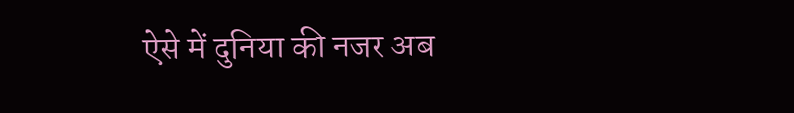ऐसे में दुनिया की नजर अब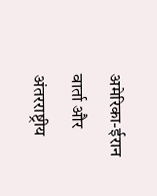अमेरिका-ईरान वार्ता और अंतरराष्ट्रीय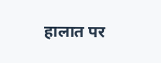हालात पर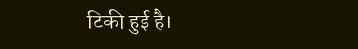टिकी हुई है।